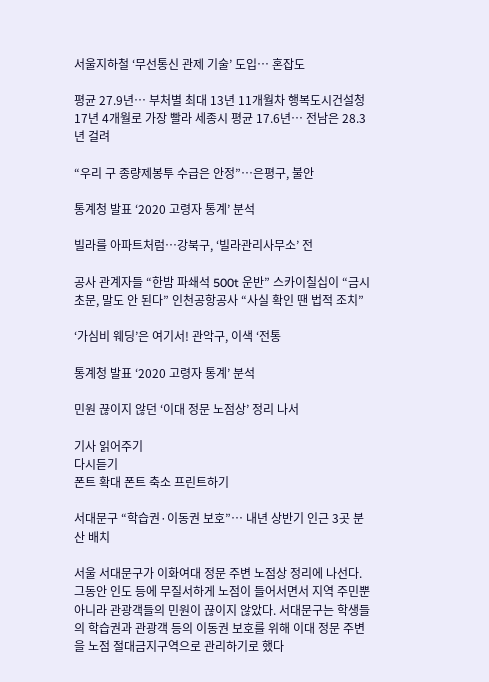서울지하철 ‘무선통신 관제 기술’ 도입… 혼잡도

평균 27.9년… 부처별 최대 13년 11개월차 행복도시건설청 17년 4개월로 가장 빨라 세종시 평균 17.6년… 전남은 28.3년 걸려

“우리 구 종량제봉투 수급은 안정”…은평구, 불안

통계청 발표 ‘2020 고령자 통계’ 분석

빌라를 아파트처럼…강북구, ‘빌라관리사무소’ 전

공사 관계자들 “한밤 파쇄석 500t 운반” 스카이칠십이 “금시초문, 말도 안 된다” 인천공항공사 “사실 확인 땐 법적 조치”

‘가심비 웨딩’은 여기서! 관악구, 이색 ‘전통

통계청 발표 ‘2020 고령자 통계’ 분석

민원 끊이지 않던 ‘이대 정문 노점상’ 정리 나서

기사 읽어주기
다시듣기
폰트 확대 폰트 축소 프린트하기

서대문구 “학습권·이동권 보호”… 내년 상반기 인근 3곳 분산 배치

서울 서대문구가 이화여대 정문 주변 노점상 정리에 나선다. 그동안 인도 등에 무질서하게 노점이 들어서면서 지역 주민뿐 아니라 관광객들의 민원이 끊이지 않았다. 서대문구는 학생들의 학습권과 관광객 등의 이동권 보호를 위해 이대 정문 주변을 노점 절대금지구역으로 관리하기로 했다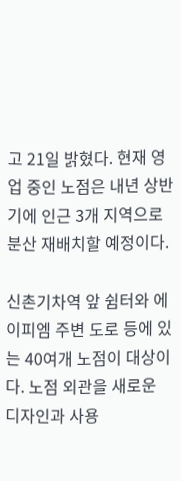고 21일 밝혔다. 현재 영업 중인 노점은 내년 상반기에 인근 3개 지역으로 분산 재배치할 예정이다.

신촌기차역 앞 쉼터와 에이피엠 주변 도로 등에 있는 40여개 노점이 대상이다. 노점 외관을 새로운 디자인과 사용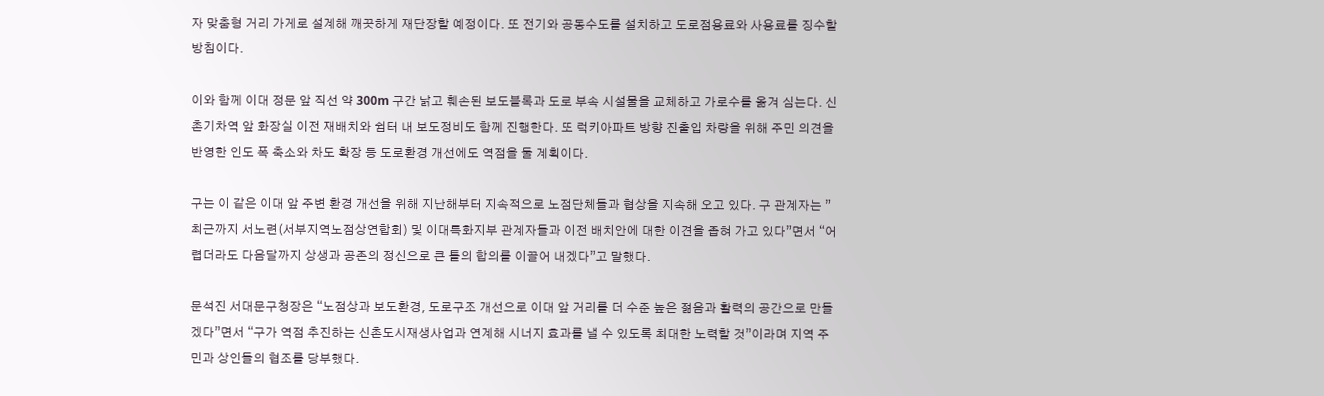자 맞춤형 거리 가게로 설계해 깨끗하게 재단장할 예정이다. 또 전기와 공동수도를 설치하고 도로점용료와 사용료를 징수할 방침이다.

이와 함께 이대 정문 앞 직선 약 300m 구간 낡고 훼손된 보도블록과 도로 부속 시설물을 교체하고 가로수를 옮겨 심는다. 신촌기차역 앞 화장실 이전 재배치와 쉼터 내 보도정비도 함께 진행한다. 또 럭키아파트 방향 진출입 차량을 위해 주민 의견을 반영한 인도 폭 축소와 차도 확장 등 도로환경 개선에도 역점을 둘 계획이다.

구는 이 같은 이대 앞 주변 환경 개선을 위해 지난해부터 지속적으로 노점단체들과 협상을 지속해 오고 있다. 구 관계자는 ”최근까지 서노련(서부지역노점상연합회) 및 이대특화지부 관계자들과 이전 배치안에 대한 이견을 좁혀 가고 있다”면서 “어렵더라도 다음달까지 상생과 공존의 정신으로 큰 틀의 합의를 이끌어 내겠다”고 말했다.

문석진 서대문구청장은 “노점상과 보도환경, 도로구조 개선으로 이대 앞 거리를 더 수준 높은 젊음과 활력의 공간으로 만들겠다”면서 “구가 역점 추진하는 신촌도시재생사업과 연계해 시너지 효과를 낼 수 있도록 최대한 노력할 것”이라며 지역 주민과 상인들의 협조를 당부했다.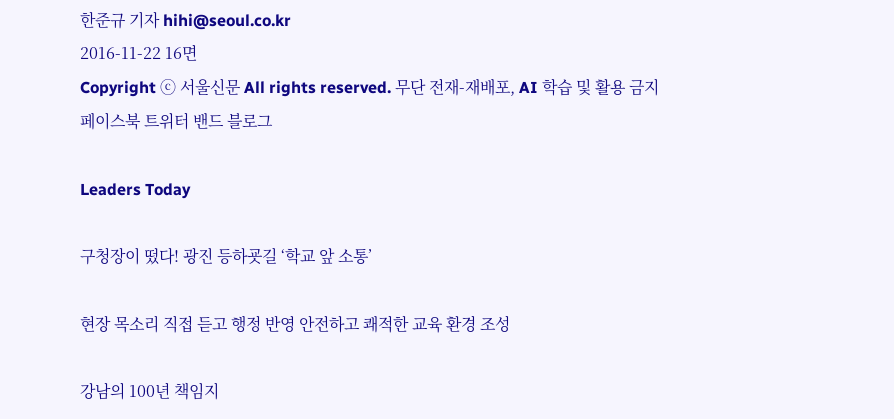한준규 기자 hihi@seoul.co.kr
2016-11-22 16면
Copyright ⓒ 서울신문 All rights reserved. 무단 전재-재배포, AI 학습 및 활용 금지
페이스북 트위터 밴드 블로그

Leaders Today

구청장이 떴다! 광진 등하굣길 ‘학교 앞 소통’

현장 목소리 직접 듣고 행정 반영 안전하고 쾌적한 교육 환경 조성

강남의 100년 책임지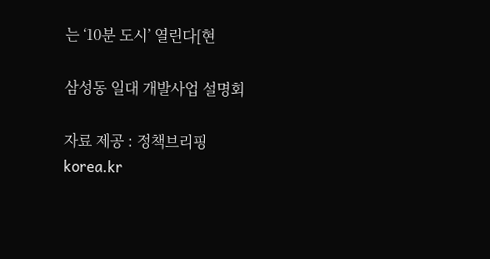는 ‘10분 도시’ 열린다[현

삼성동 일대 개발사업 설명회

자료 제공 : 정책브리핑 korea.kr